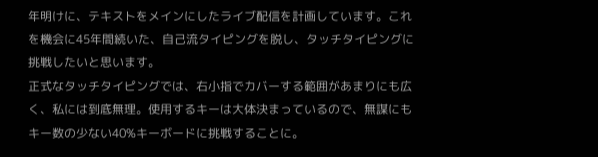年明けに、テキストをメインにしたライブ配信を計画しています。これを機会に45年間続いた、自己流タイピングを脱し、タッチタイピングに挑戦したいと思います。
正式なタッチタイピングでは、右小指でカバーする範囲があまりにも広く、私には到底無理。使用するキーは大体決まっているので、無謀にもキー数の少ない40%キーボードに挑戦することに。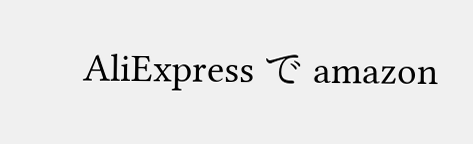AliExpress で amazon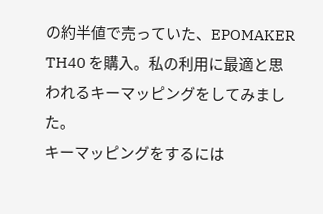の約半値で売っていた、EPOMAKER TH40 を購入。私の利用に最適と思われるキーマッピングをしてみました。
キーマッピングをするには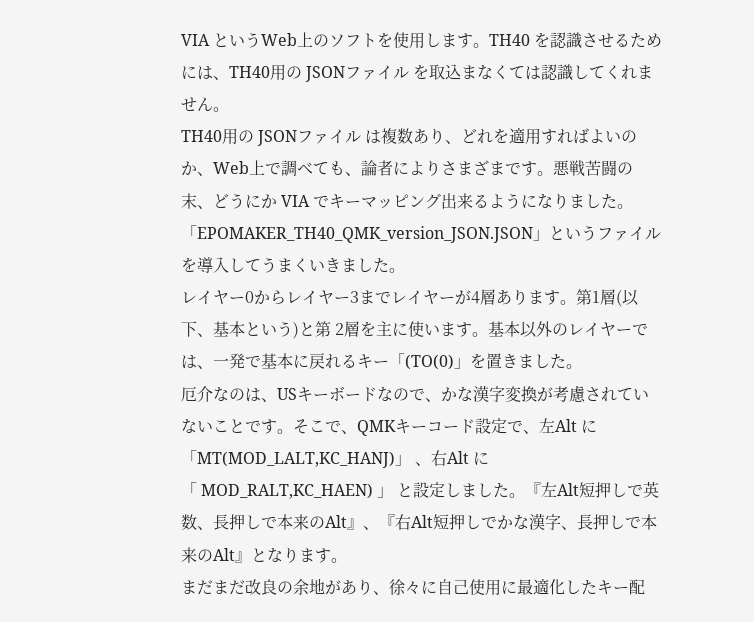VIA というWeb上のソフトを使用します。TH40 を認識させるためには、TH40用の JSONファイル を取込まなくては認識してくれません。
TH40用の JSONファイル は複数あり、どれを適用すればよいのか、Web上で調べても、論者によりさまざまです。悪戦苦闘の末、どうにか VIA でキーマッピング出来るようになりました。「EPOMAKER_TH40_QMK_version_JSON.JSON」というファイルを導入してうまくいきました。
レイヤー0からレイヤー3までレイヤーが4層あります。第1層(以下、基本という)と第 2層を主に使います。基本以外のレイヤーでは、一発で基本に戻れるキー「(TO(0)」を置きました。
厄介なのは、USキーボードなので、かな漢字変換が考慮されていないことです。そこで、QMKキーコード設定で、左Alt に「MT(MOD_LALT,KC_HANJ)」 、右Alt に
「 MOD_RALT,KC_HAEN) 」 と設定しました。『左Alt短押しで英数、長押しで本来のAlt』、『右Alt短押しでかな漢字、長押しで本来のAlt』となります。
まだまだ改良の余地があり、徐々に自己使用に最適化したキー配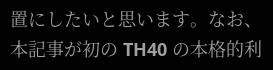置にしたいと思います。なお、本記事が初の TH40 の本格的利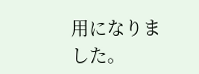用になりました。